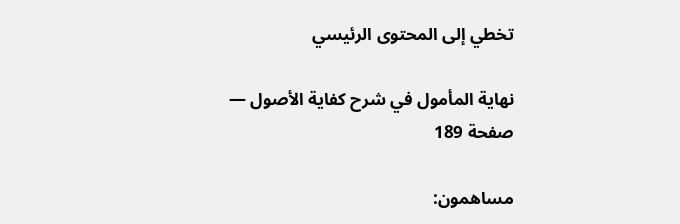تخطي إلى المحتوى الرئيسي

نهاية المأمول في شرح كفاية الأصول — صفحة 189

مساهمون: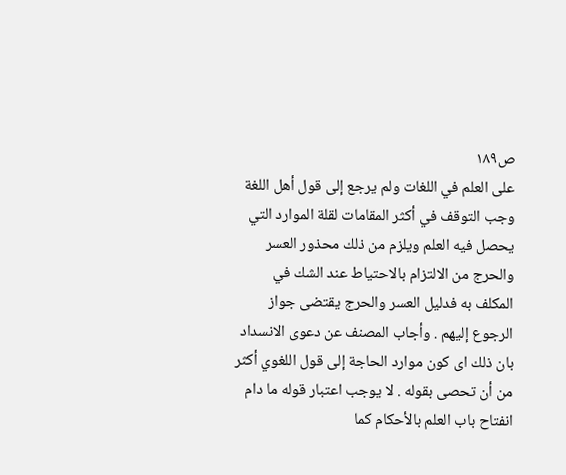ص١٨٩
على العلم في اللغات ولم يرجع إلى قول أهل اللغة وجب التوقف في أكثر المقامات لقلة الموارد التي يحصل فيه العلم ويلزم من ذلك محذور العسر والحرج من الالتزام بالاحتياط عند الشك في المكلف به فدليل العسر والحرج يقتضى جواز الرجوع إليهم . وأجاب المصنف عن دعوى الانسداد بان ذلك اى كون موارد الحاجة إلى قول اللغوي أكثر من أن تحصى بقوله . لا يوجب اعتبار قوله ما دام انفتاح باب العلم بالأحكام كما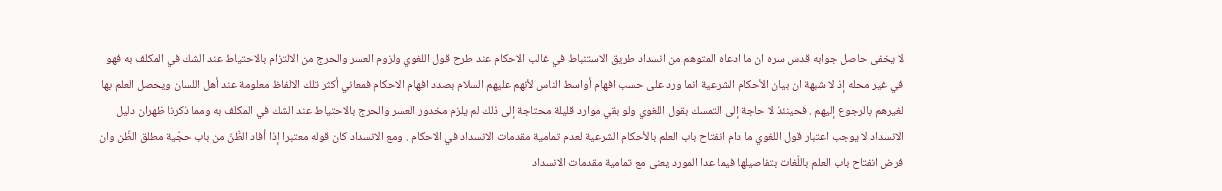لا يخفى حاصل جوابه قدس سره ان ما ادعاه المتوهم من انسداد طريق الاستنباط في غالب الاحكام عند طرح قول اللغوي ولزوم العسر والحرج من الالتزام بالاحتياط عند الشك في المكلف به فهو في غير محله إذ لا شبهة ان بيان الأحكام الشرعية انما ورد على حسب افهام أواسط الناس لأنهم عليهم السلام بصدد افهام الاحكام فمعاني أكثر تلك الالفاظ معلومة عند أهل اللسان ويحصل العلم بها لغيرهم بالرجوع إليهم . فحينئذ لا حاجة إلى التمسك بقول اللغوي ولو بقي موارد قليلة محتاجة إلى ذلك لم يلزم مخدور العسر والحرج بالاحتياط عند الشك في المكلف به ومما ذكرنا ظهران دليل الانسداد لا يوجب اعتبار قول اللغوي ما دام انفتاح باب العلم بالأحكام الشرعية لعدم تمامية مقدمات الانسداد في الاحكام . ومع الانسداد كان قوله معتبرا إذا أفاد الظّنّ من باب حجّية مطلق الظّن وان فرض انفتاح باب العلم باللّغات بتفاصيلها فيما عدا المورد يعنى مع تمامية مقدمات الانسداد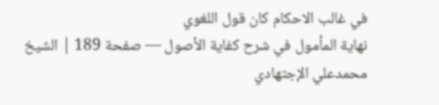في غالب الاحكام كان قول اللغوي
نهاية المأمول في شرح كفاية الأصول — صفحة 189 | الشيخ محمدعلي الإجتهادي